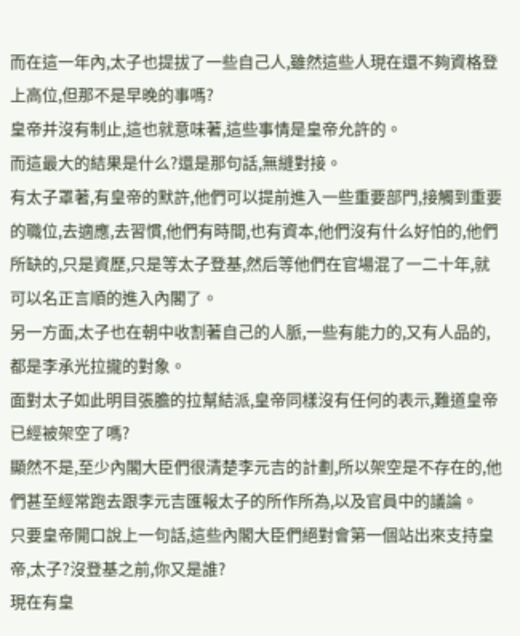而在這一年內,太子也提拔了一些自己人,雖然這些人現在還不夠資格登上高位,但那不是早晚的事嗎?
皇帝并沒有制止,這也就意味著,這些事情是皇帝允許的。
而這最大的結果是什么?還是那句話,無縫對接。
有太子罩著,有皇帝的默許,他們可以提前進入一些重要部門,接觸到重要的職位,去適應,去習慣,他們有時間,也有資本,他們沒有什么好怕的,他們所缺的,只是資歷,只是等太子登基,然后等他們在官場混了一二十年,就可以名正言順的進入內閣了。
另一方面,太子也在朝中收割著自己的人脈,一些有能力的,又有人品的,都是李承光拉攏的對象。
面對太子如此明目張膽的拉幫結派,皇帝同樣沒有任何的表示,難道皇帝已經被架空了嗎?
顯然不是,至少內閣大臣們很清楚李元吉的計劃,所以架空是不存在的,他們甚至經常跑去跟李元吉匯報太子的所作所為,以及官員中的議論。
只要皇帝開口說上一句話,這些內閣大臣們絕對會第一個站出來支持皇帝,太子?沒登基之前,你又是誰?
現在有皇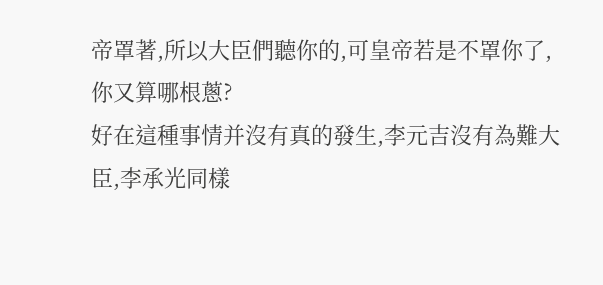帝罩著,所以大臣們聽你的,可皇帝若是不罩你了,你又算哪根蔥?
好在這種事情并沒有真的發生,李元吉沒有為難大臣,李承光同樣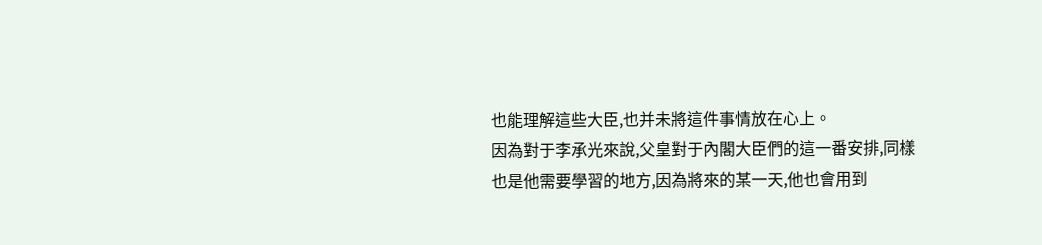也能理解這些大臣,也并未將這件事情放在心上。
因為對于李承光來說,父皇對于內閣大臣們的這一番安排,同樣也是他需要學習的地方,因為將來的某一天,他也會用到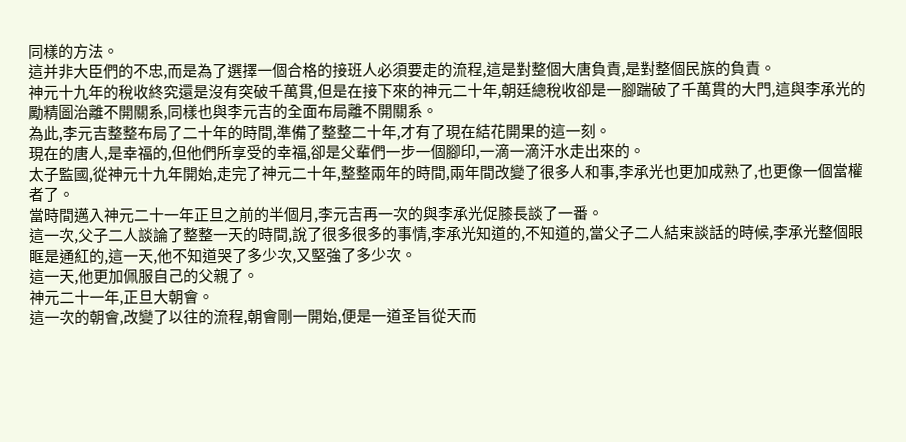同樣的方法。
這并非大臣們的不忠,而是為了選擇一個合格的接班人必須要走的流程,這是對整個大唐負責,是對整個民族的負責。
神元十九年的稅收終究還是沒有突破千萬貫,但是在接下來的神元二十年,朝廷總稅收卻是一腳踹破了千萬貫的大門,這與李承光的勵精圖治離不開關系,同樣也與李元吉的全面布局離不開關系。
為此,李元吉整整布局了二十年的時間,準備了整整二十年,才有了現在結花開果的這一刻。
現在的唐人,是幸福的,但他們所享受的幸福,卻是父輩們一步一個腳印,一滴一滴汗水走出來的。
太子監國,從神元十九年開始,走完了神元二十年,整整兩年的時間,兩年間改變了很多人和事,李承光也更加成熟了,也更像一個當權者了。
當時間邁入神元二十一年正旦之前的半個月,李元吉再一次的與李承光促膝長談了一番。
這一次,父子二人談論了整整一天的時間,說了很多很多的事情,李承光知道的,不知道的,當父子二人結束談話的時候,李承光整個眼眶是通紅的,這一天,他不知道哭了多少次,又堅強了多少次。
這一天,他更加佩服自己的父親了。
神元二十一年,正旦大朝會。
這一次的朝會,改變了以往的流程,朝會剛一開始,便是一道圣旨從天而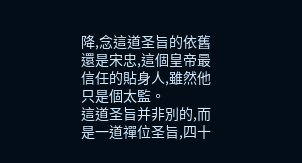降,念這道圣旨的依舊還是宋忠,這個皇帝最信任的貼身人,雖然他只是個太監。
這道圣旨并非別的,而是一道禪位圣旨,四十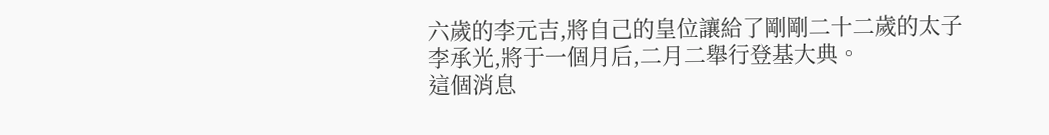六歲的李元吉,將自己的皇位讓給了剛剛二十二歲的太子李承光,將于一個月后,二月二舉行登基大典。
這個消息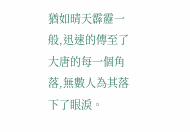猶如晴天霹靂一般,迅速的傳至了大唐的每一個角落,無數人為其落下了眼淚。